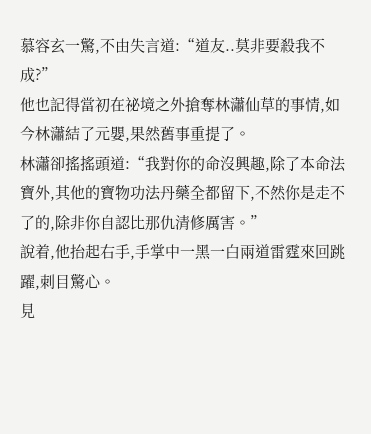慕容玄一驚,不由失言道:“道友..莫非要殺我不成?”
他也記得當初在祕境之外搶奪林瀟仙草的事情,如今林瀟結了元嬰,果然舊事重提了。
林瀟卻搖搖頭道:“我對你的命沒興趣,除了本命法寶外,其他的寶物功法丹藥全都留下,不然你是走不了的,除非你自認比那仇清修厲害。”
說着,他抬起右手,手掌中一黑一白兩道雷霆來回跳躍,刺目驚心。
見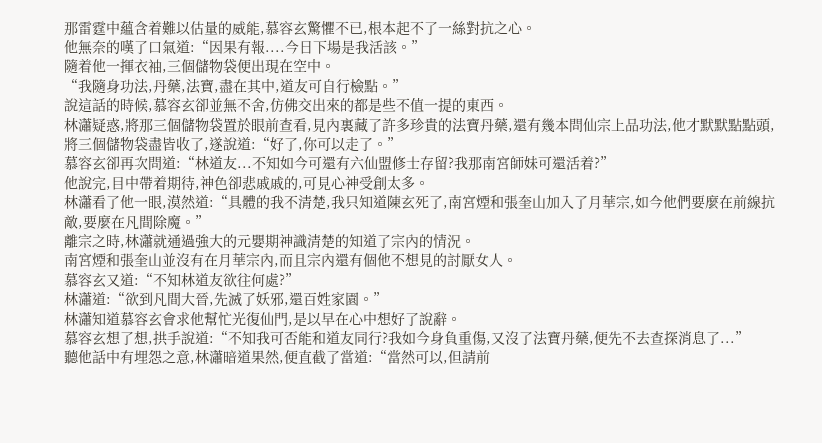那雷霆中蘊含着難以估量的威能,慕容玄驚懼不已,根本起不了一絲對抗之心。
他無奈的嘆了口氣道:“因果有報....今日下場是我活該。”
隨着他一揮衣袖,三個儲物袋便出現在空中。
“我隨身功法,丹藥,法寶,盡在其中,道友可自行檢點。”
說這話的時候,慕容玄卻並無不舍,仿佛交出來的都是些不值一提的東西。
林瀟疑惑,將那三個儲物袋置於眼前查看,見內裏藏了許多珍貴的法寶丹藥,還有幾本問仙宗上品功法,他才默默點點頭,將三個儲物袋盡皆收了,遂說道:“好了,你可以走了。”
慕容玄卻再次問道:“林道友...不知如今可還有六仙盟修士存留?我那南宮師妹可還活着?”
他說完,目中帶着期待,神色卻悲戚戚的,可見心神受創太多。
林瀟看了他一眼,漠然道:“具體的我不清楚,我只知道陳玄死了,南宮煙和張奎山加入了月華宗,如今他們要麼在前線抗敵,要麼在凡間除魔。”
離宗之時,林瀟就通過強大的元嬰期神識清楚的知道了宗內的情況。
南宮煙和張奎山並沒有在月華宗內,而且宗內還有個他不想見的討厭女人。
慕容玄又道:“不知林道友欲往何處?”
林瀟道:“欲到凡間大晉,先滅了妖邪,還百姓家園。”
林瀟知道慕容玄會求他幫忙光復仙門,是以早在心中想好了說辭。
慕容玄想了想,拱手說道:“不知我可否能和道友同行?我如今身負重傷,又沒了法寶丹藥,便先不去查探消息了...”
聽他話中有埋怨之意,林瀟暗道果然,便直截了當道:“當然可以,但請前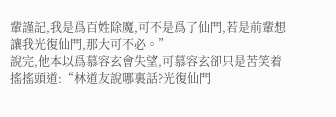輩謹記,我是爲百姓除魔,可不是爲了仙門,若是前輩想讓我光復仙門,那大可不必。”
說完,他本以爲慕容玄會失望,可慕容玄卻只是苦笑着搖搖頭道:“林道友說哪裏話?光復仙門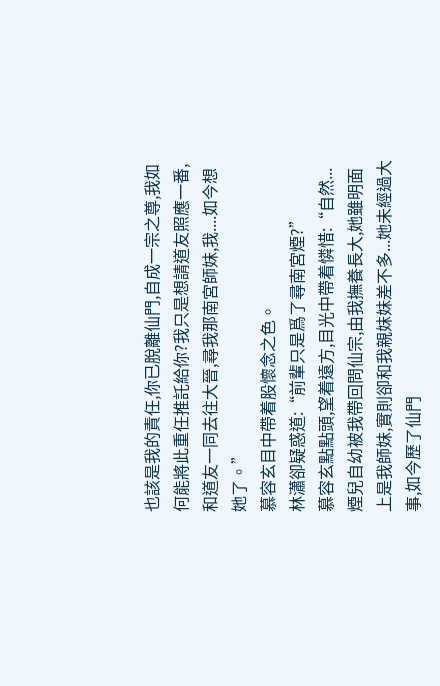也該是我的責任,你已脫離仙門,自成一宗之尊,我如何能將此重任推託給你?我只是想請道友照應一番,和道友一同去往大晉,尋我那南宮師妹,我....如今想她了。”
慕容玄目中帶着股懷念之色。
林瀟卻疑惑道:“前輩只是爲了尋南宮煙?”
慕容玄點點頭,望着遠方,目光中帶着憐惜:“自然...煙兒自幼被我帶回問仙宗,由我撫養長大,她雖明面上是我師妹,實則卻和我親妹妹差不多...她未經過大事,如今歷了仙門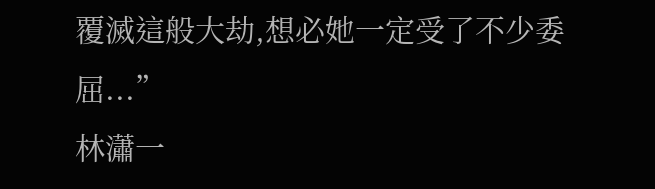覆滅這般大劫,想必她一定受了不少委屈...”
林瀟一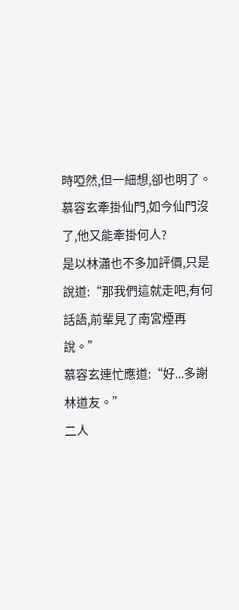時啞然,但一細想,卻也明了。
慕容玄牽掛仙門,如今仙門沒了,他又能牽掛何人?
是以林瀟也不多加評價,只是說道:“那我們這就走吧,有何話語,前輩見了南宮煙再說。”
慕容玄連忙應道:“好...多謝林道友。”
二人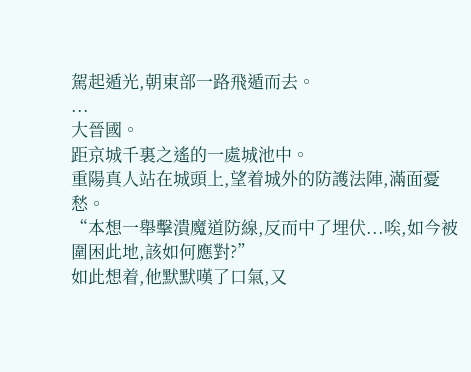駕起遁光,朝東部一路飛遁而去。
...
大晉國。
距京城千裏之遙的一處城池中。
重陽真人站在城頭上,望着城外的防護法陣,滿面憂愁。
“本想一舉擊潰魔道防線,反而中了埋伏...唉,如今被圍困此地,該如何應對?”
如此想着,他默默嘆了口氣,又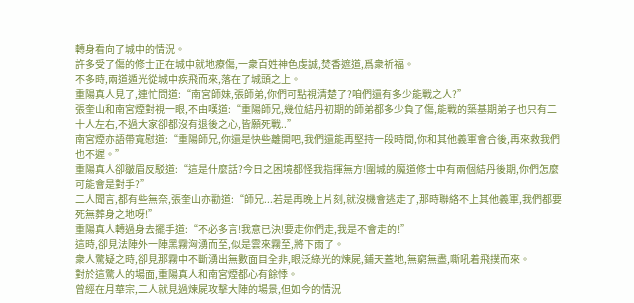轉身看向了城中的情況。
許多受了傷的修士正在城中就地療傷,一衆百姓神色虔誠,焚香遮道,爲衆祈福。
不多時,兩道遁光從城中疾飛而來,落在了城頭之上。
重陽真人見了,連忙問道:“南宮師妹,張師弟,你們可點視清楚了?咱們還有多少能戰之人?”
張奎山和南宮煙對視一眼,不由嘆道:“重陽師兄,幾位結丹初期的師弟都多少負了傷,能戰的築基期弟子也只有二十人左右,不過大家卻都沒有退後之心,皆願死戰..”
南宮煙亦語帶寬慰道:“重陽師兄,你還是快些離開吧,我們還能再堅持一段時間,你和其他義軍會合後,再來救我們也不遲。”
重陽真人卻皺眉反駁道:“這是什麼話?今日之困境都怪我指揮無方!圍城的魔道修士中有兩個結丹後期,你們怎麼可能會是對手?”
二人聞言,都有些無奈,張奎山亦勸道:“師兄...若是再晚上片刻,就沒機會逃走了,那時聯絡不上其他義軍,我們都要死無葬身之地呀!”
重陽真人轉過身去擺手道:“不必多言!我意已決!要走你們走,我是不會走的!”
這時,卻見法陣外一陣黑霧洶湧而至,似是雲來霧至,將下雨了。
衆人驚疑之時,卻見那霧中不斷湧出無數面目全非,眼泛綠光的煉屍,鋪天蓋地,無窮無盡,嘶吼着飛撲而來。
對於這驚人的場面,重陽真人和南宮煙都心有餘悸。
曾經在月華宗,二人就見過煉屍攻擊大陣的場景,但如今的情況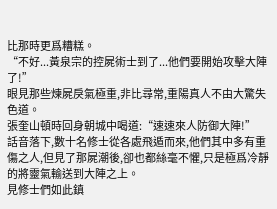比那時更爲糟糕。
“不好...黃泉宗的控屍術士到了...他們要開始攻擊大陣了!”
眼見那些煉屍戾氣極重,非比尋常,重陽真人不由大驚失色道。
張奎山頓時回身朝城中喝道:“速速來人防御大陣!”
話音落下,數十名修士從各處飛遁而來,他們其中多有重傷之人,但見了那屍潮後,卻也都絲毫不懼,只是極爲冷靜的將靈氣輸送到大陣之上。
見修士們如此鎮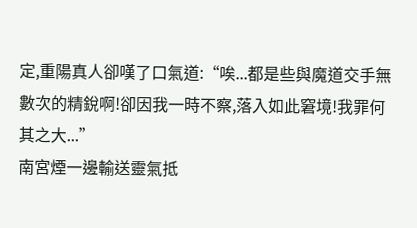定,重陽真人卻嘆了口氣道:“唉...都是些與魔道交手無數次的精銳啊!卻因我一時不察,落入如此窘境!我罪何其之大...”
南宮煙一邊輸送靈氣抵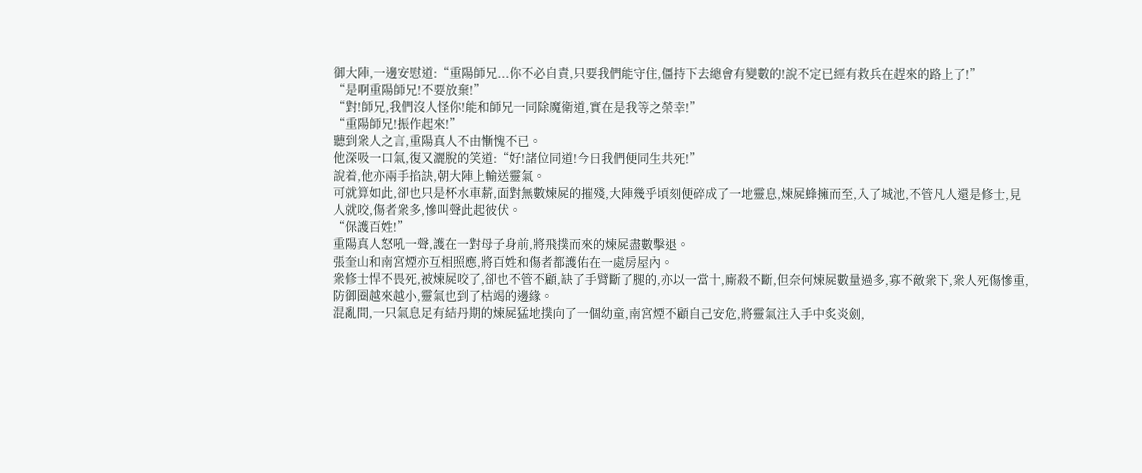御大陣,一邊安慰道:“重陽師兄...你不必自責,只要我們能守住,僵持下去總會有變數的!說不定已經有救兵在趕來的路上了!”
“是啊重陽師兄!不要放棄!”
“對!師兄,我們沒人怪你!能和師兄一同除魔衛道,實在是我等之榮幸!”
“重陽師兄!振作起來!”
聽到衆人之言,重陽真人不由慚愧不已。
他深吸一口氣,復又灑脫的笑道:“好!諸位同道!今日我們便同生共死!”
說着,他亦兩手掐訣,朝大陣上輸送靈氣。
可就算如此,卻也只是杯水車薪,面對無數煉屍的摧殘,大陣幾乎頃刻便碎成了一地靈息,煉屍蜂擁而至,入了城池,不管凡人還是修士,見人就咬,傷者衆多,慘叫聲此起彼伏。
“保護百姓!”
重陽真人怒吼一聲,護在一對母子身前,將飛撲而來的煉屍盡數擊退。
張奎山和南宮煙亦互相照應,將百姓和傷者都護佑在一處房屋內。
衆修士悍不畏死,被煉屍咬了,卻也不管不顧,缺了手臂斷了腿的,亦以一當十,廝殺不斷,但奈何煉屍數量過多,寡不敵衆下,衆人死傷慘重,防御圈越來越小,靈氣也到了枯竭的邊緣。
混亂間,一只氣息足有結丹期的煉屍猛地撲向了一個幼童,南宮煙不顧自己安危,將靈氣注入手中炙炎劍,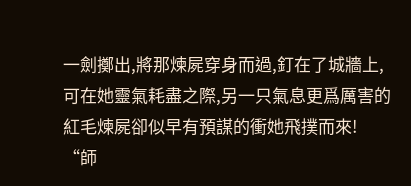一劍擲出,將那煉屍穿身而過,釘在了城牆上,可在她靈氣耗盡之際,另一只氣息更爲厲害的紅毛煉屍卻似早有預謀的衝她飛撲而來!
“師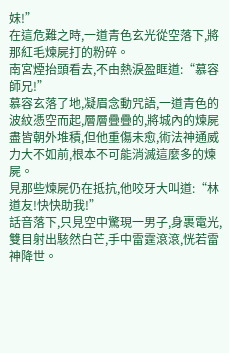妹!”
在這危難之時,一道青色玄光從空落下,將那紅毛煉屍打的粉碎。
南宮煙抬頭看去,不由熱淚盈眶道:“慕容師兄!”
慕容玄落了地,凝眉念動咒語,一道青色的波紋憑空而起,層層疊疊的,將城內的煉屍盡皆朝外堆積,但他重傷未愈,術法神通威力大不如前,根本不可能消滅這麼多的煉屍。
見那些煉屍仍在抵抗,他咬牙大叫道:“林道友!快快助我!”
話音落下,只見空中驚現一男子,身裹電光,雙目射出駭然白芒,手中雷霆滾滾,恍若雷神降世。